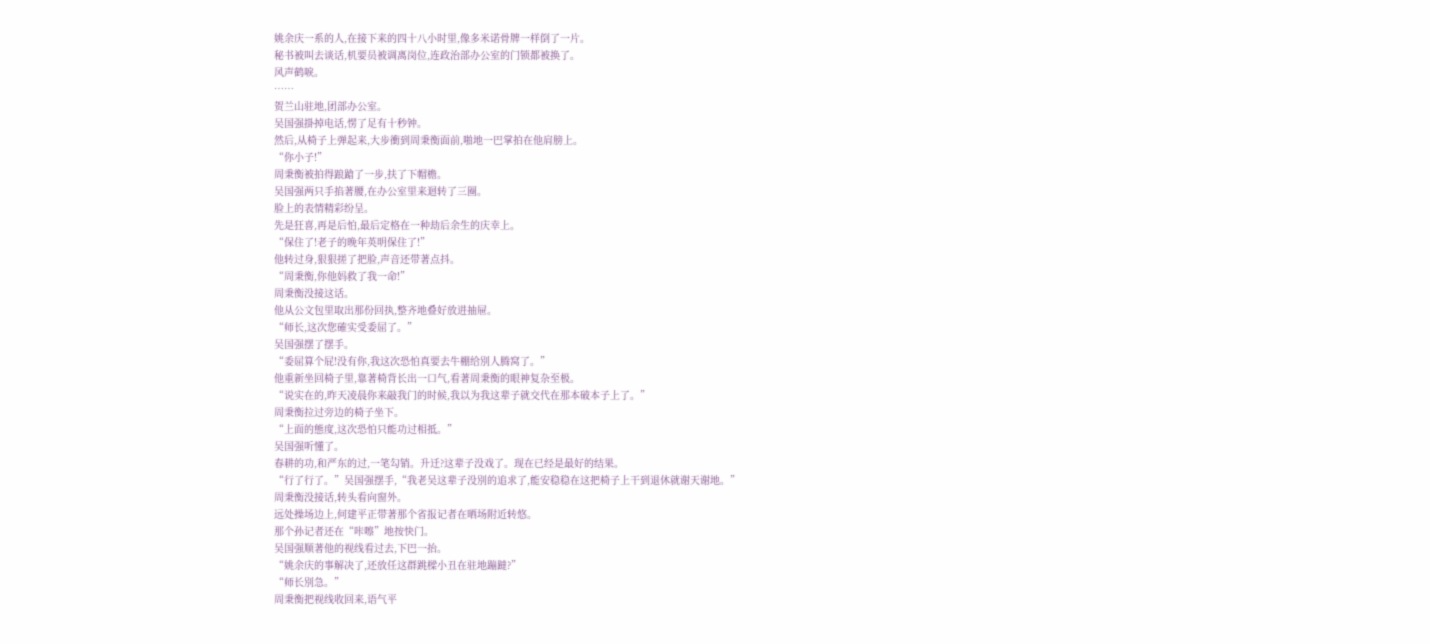姚余庆一系的人,在接下来的四十八小时里,像多米诺骨牌一样倒了一片。
秘书被叫去谈话,机要员被调离岗位,连政治部办公室的门锁都被换了。
风声鹤唳。
……
贺兰山驻地,团部办公室。
吴国强掛掉电话,愣了足有十秒钟。
然后,从椅子上弹起来,大步衝到周秉衡面前,啪地一巴掌拍在他肩膀上。
“你小子!”
周秉衡被拍得踉蹌了一步,扶了下帽檐。
吴国强两只手掐著腰,在办公室里来迴转了三圈。
脸上的表情精彩纷呈。
先是狂喜,再是后怕,最后定格在一种劫后余生的庆幸上。
“保住了!老子的晚年英明保住了!”
他转过身,狠狠搓了把脸,声音还带著点抖。
“周秉衡,你他妈救了我一命!”
周秉衡没接这话。
他从公文包里取出那份回执,整齐地叠好放进抽屉。
“师长,这次您確实受委屈了。”
吴国强摆了摆手。
“委屈算个屁!没有你,我这次恐怕真要去牛棚给別人腾窝了。”
他重新坐回椅子里,靠著椅背长出一口气,看著周秉衡的眼神复杂至极。
“说实在的,昨天凌晨你来敲我门的时候,我以为我这辈子就交代在那本破本子上了。”
周秉衡拉过旁边的椅子坐下。
“上面的態度,这次恐怕只能功过相抵。”
吴国强听懂了。
春耕的功,和严东的过,一笔勾销。升迁?这辈子没戏了。现在已经是最好的结果。
“行了行了。”吴国强摆手,“我老吴这辈子没別的追求了,能安稳稳在这把椅子上干到退休就谢天谢地。”
周秉衡没接话,转头看向窗外。
远处操场边上,何建平正带著那个省报记者在晒场附近转悠。
那个孙记者还在“咔嚓”地按快门。
吴国强顺著他的视线看过去,下巴一抬。
“姚余庆的事解决了,还放任这群跳樑小丑在驻地蹦躂?”
“师长別急。”
周秉衡把视线收回来,语气平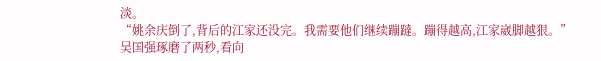淡。
“姚余庆倒了,背后的江家还没完。我需要他们继续蹦躂。蹦得越高,江家崴脚越狠。”
吴国强琢磨了两秒,看向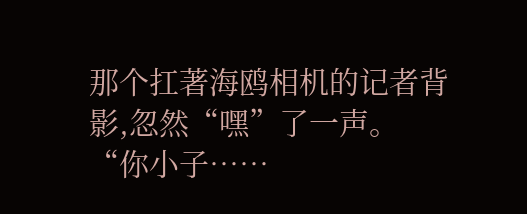那个扛著海鸥相机的记者背影,忽然“嘿”了一声。
“你小子……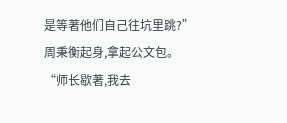是等著他们自己往坑里跳?”
周秉衡起身,拿起公文包。
“师长歇著,我去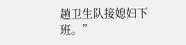趟卫生队接媳妇下班。”